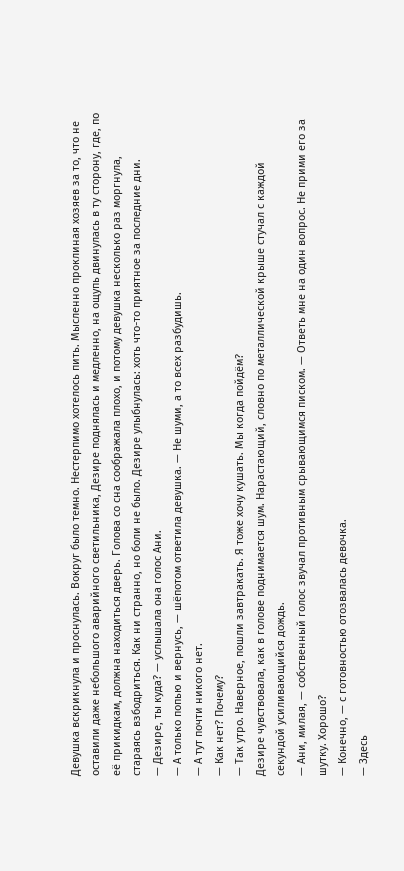Девушка вскрикнула и проснулась. Вокруг было темно. Нестерпимо хотелось пить. Мысленно проклиная хозяев за то, что не оставили даже небольшого аварийного светильника, Дезире поднялась и медленно, на ощупь двинулась в ту сторону, где, по её прикидкам, должна находиться дверь. Голова со сна соображала плохо, и потому девушка несколько раз моргнула, стараясь взбодриться. Как ни странно, но боли не было. Дезире улыбнулась: хоть что-то приятное за последние дни.
— Дезире, ты куда? — услышала она голос Ани.
— А только попью и вернусь, — шёпотом ответила девушка. — Не шуми, а то всех разбудишь.
— А тут почти никого нет.
— Как нет? Почему?
— Так утро. Наверное, пошли завтракать. Я тоже хочу кушать. Мы когда пойдём?
Дезире чувствовала, как в голове поднимается шум. Нарастающий, словно по металлической крыше стучал с каждой секундой усиливающийся дождь.
— Ани, милая, — собственный голос звучал противным срывающимся писком. — Ответь мне на один вопрос. Не прими его за шутку. Хорошо?
— Конечно, — с готовностью отозвалась девочка.
— Здесь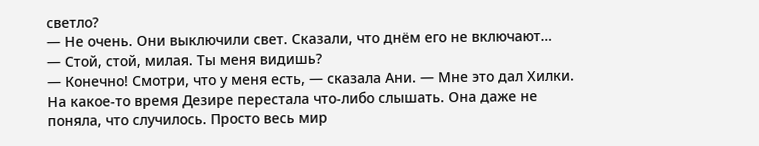светло?
— Не очень. Они выключили свет. Сказали, что днём его не включают…
— Стой, стой, милая. Ты меня видишь?
— Конечно! Смотри, что у меня есть, — сказала Ани. — Мне это дал Хилки.
На какое-то время Дезире перестала что-либо слышать. Она даже не поняла, что случилось. Просто весь мир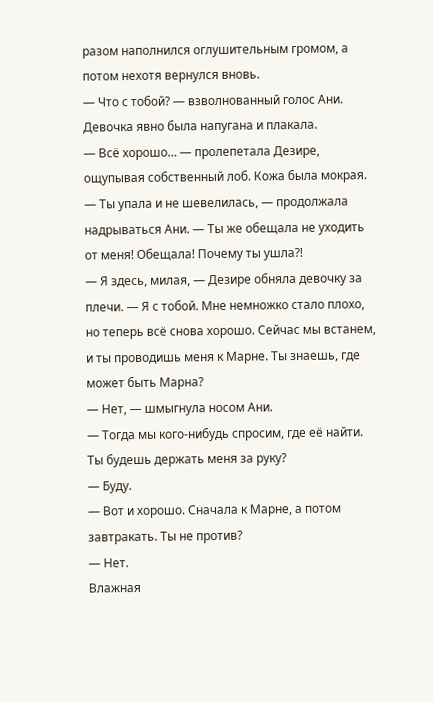разом наполнился оглушительным громом, а потом нехотя вернулся вновь.
— Что с тобой? — взволнованный голос Ани. Девочка явно была напугана и плакала.
— Всё хорошо… — пролепетала Дезире, ощупывая собственный лоб. Кожа была мокрая.
— Ты упала и не шевелилась, — продолжала надрываться Ани. — Ты же обещала не уходить от меня! Обещала! Почему ты ушла?!
— Я здесь, милая, — Дезире обняла девочку за плечи. — Я с тобой. Мне немножко стало плохо, но теперь всё снова хорошо. Сейчас мы встанем, и ты проводишь меня к Марне. Ты знаешь, где может быть Марна?
— Нет, — шмыгнула носом Ани.
— Тогда мы кого-нибудь спросим, где её найти. Ты будешь держать меня за руку?
— Буду.
— Вот и хорошо. Сначала к Марне, а потом завтракать. Ты не против?
— Нет.
Влажная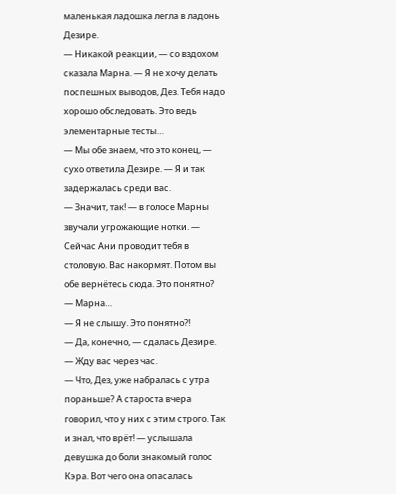маленькая ладошка легла в ладонь Дезире.
— Никакой реакции, — со вздохом сказала Марна. — Я не хочу делать поспешных выводов, Дез. Тебя надо хорошо обследовать. Это ведь элементарные тесты…
— Мы обе знаем, что это конец, — сухо ответила Дезире. — Я и так задержалась среди вас.
— Значит, так! — в голосе Марны звучали угрожающие нотки. — Сейчас Ани проводит тебя в столовую. Вас накормят. Потом вы обе вернётесь сюда. Это понятно?
— Марна…
— Я не слышу. Это понятно?!
— Да, конечно, — сдалась Дезире.
— Жду вас через час.
— Что, Дез, уже набралась с утра пораньше? А староста вчера говорил, что у них с этим строго. Так и знал, что врёт! — услышала девушка до боли знакомый голос Кэра. Вот чего она опасалась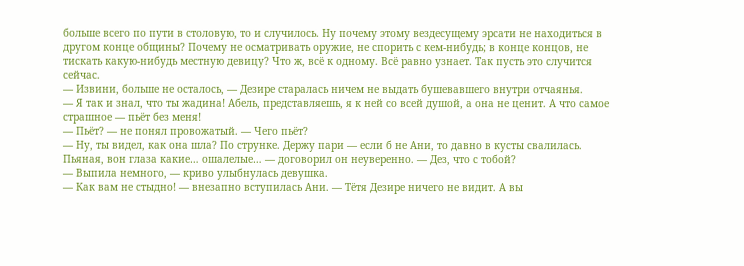больше всего по пути в столовую, то и случилось. Ну почему этому вездесущему эрсати не находиться в другом конце общины? Почему не осматривать оружие, не спорить с кем-нибудь; в конце концов, не тискать какую-нибудь местную девицу? Что ж, всё к одному. Всё равно узнает. Так пусть это случится сейчас.
— Извини, больше не осталось, — Дезире старалась ничем не выдать бушевавшего внутри отчаянья.
— Я так и знал, что ты жадина! Абель, представляешь, я к ней со всей душой, а она не ценит. А что самое страшное — пьёт без меня!
— Пьёт? — не понял провожатый. — Чего пьёт?
— Ну, ты видел, как она шла? По струнке. Держу пари — если б не Ани, то давно в кусты свалилась. Пьяная, вон глаза какие… ошалелые… — договорил он неуверенно. — Дез, что с тобой?
— Выпила немного, — криво улыбнулась девушка.
— Как вам не стыдно! — внезапно вступилась Ани. — Тётя Дезире ничего не видит. А вы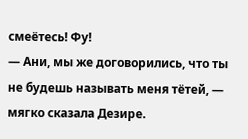смеётесь! Фу!
— Ани, мы же договорились, что ты не будешь называть меня тётей, — мягко сказала Дезире.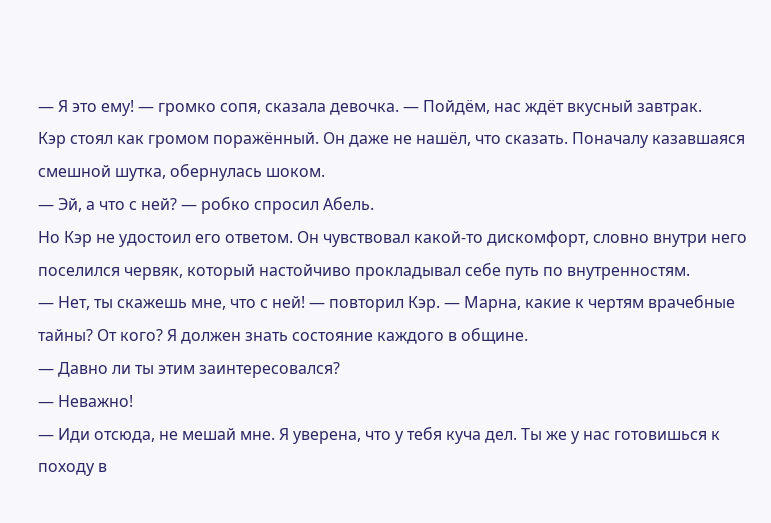— Я это ему! — громко сопя, сказала девочка. — Пойдём, нас ждёт вкусный завтрак.
Кэр стоял как громом поражённый. Он даже не нашёл, что сказать. Поначалу казавшаяся смешной шутка, обернулась шоком.
— Эй, а что с ней? — робко спросил Абель.
Но Кэр не удостоил его ответом. Он чувствовал какой-то дискомфорт, словно внутри него поселился червяк, который настойчиво прокладывал себе путь по внутренностям.
— Нет, ты скажешь мне, что с ней! — повторил Кэр. — Марна, какие к чертям врачебные тайны? От кого? Я должен знать состояние каждого в общине.
— Давно ли ты этим заинтересовался?
— Неважно!
— Иди отсюда, не мешай мне. Я уверена, что у тебя куча дел. Ты же у нас готовишься к походу в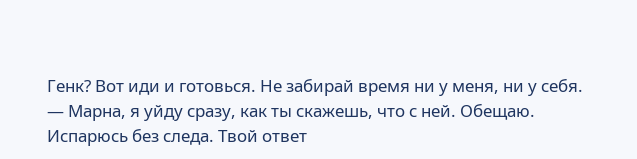Генк? Вот иди и готовься. Не забирай время ни у меня, ни у себя.
— Марна, я уйду сразу, как ты скажешь, что с ней. Обещаю. Испарюсь без следа. Твой ответ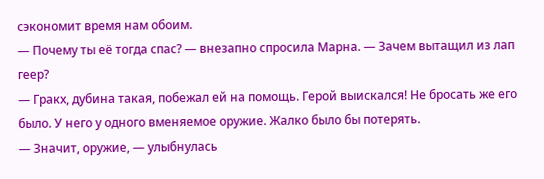сэкономит время нам обоим.
— Почему ты её тогда спас? — внезапно спросила Марна. — Зачем вытащил из лап геер?
— Гракх, дубина такая, побежал ей на помощь. Герой выискался! Не бросать же его было. У него у одного вменяемое оружие. Жалко было бы потерять.
— Значит, оружие, — улыбнулась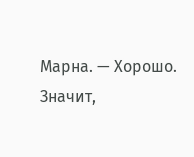Марна. — Хорошо. Значит,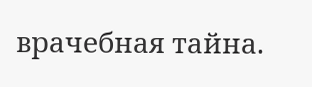врачебная тайна.